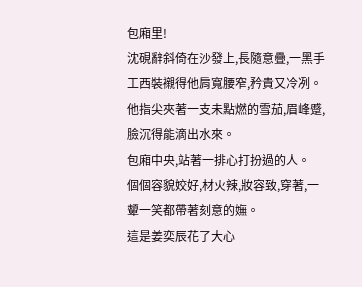包廂里!
沈硯辭斜倚在沙發上,長隨意疊,一黑手工西裝襯得他肩寬腰窄,矜貴又冷冽。
他指尖夾著一支未點燃的雪茄,眉峰蹙,臉沉得能滴出水來。
包廂中央,站著一排心打扮過的人。
個個容貌姣好,材火辣,妝容致,穿著,一顰一笑都帶著刻意的嫵。
這是姜奕辰花了大心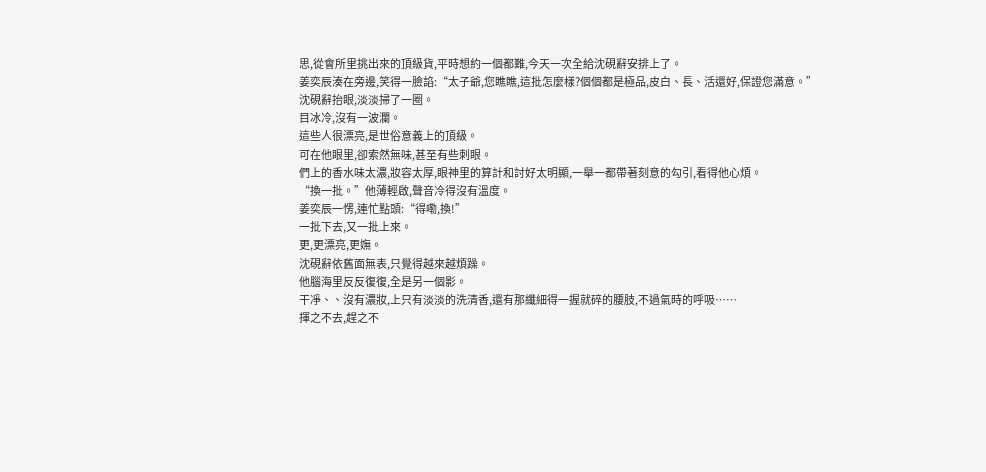思,從會所里挑出來的頂級貨,平時想約一個都難,今天一次全給沈硯辭安排上了。
姜奕辰湊在旁邊,笑得一臉諂:“太子爺,您瞧瞧,這批怎麼樣?個個都是極品,皮白、長、活還好,保證您滿意。”
沈硯辭抬眼,淡淡掃了一圈。
目冰冷,沒有一波瀾。
這些人很漂亮,是世俗意義上的頂級。
可在他眼里,卻索然無味,甚至有些刺眼。
們上的香水味太濃,妝容太厚,眼神里的算計和討好太明顯,一舉一都帶著刻意的勾引,看得他心煩。
“換一批。”他薄輕啟,聲音冷得沒有溫度。
姜奕辰一愣,連忙點頭:“得嘞,換!”
一批下去,又一批上來。
更,更漂亮,更嫵。
沈硯辭依舊面無表,只覺得越來越煩躁。
他腦海里反反復復,全是另一個影。
干凈、、沒有濃妝,上只有淡淡的洗清香,還有那纖細得一握就碎的腰肢,不過氣時的呼吸……
揮之不去,趕之不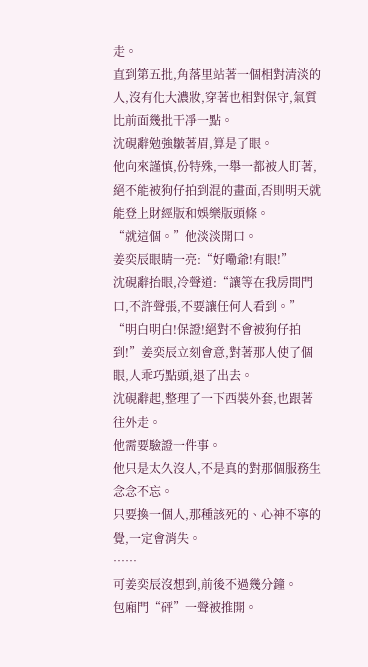走。
直到第五批,角落里站著一個相對清淡的人,沒有化大濃妝,穿著也相對保守,氣質比前面幾批干凈一點。
沈硯辭勉強皺著眉,算是了眼。
他向來謹慎,份特殊,一舉一都被人盯著,絕不能被狗仔拍到混的畫面,否則明天就能登上財經版和娛樂版頭條。
“就這個。”他淡淡開口。
姜奕辰眼睛一亮:“好嘞爺!有眼!”
沈硯辭抬眼,冷聲道:“讓等在我房間門口,不許聲張,不要讓任何人看到。”
“明白明白!保證!絕對不會被狗仔拍到!”姜奕辰立刻會意,對著那人使了個眼,人乖巧點頭,退了出去。
沈硯辭起,整理了一下西裝外套,也跟著往外走。
他需要驗證一件事。
他只是太久沒人,不是真的對那個服務生念念不忘。
只要換一個人,那種該死的、心神不寧的覺,一定會消失。
……
可姜奕辰沒想到,前後不過幾分鐘。
包廂門“砰”一聲被推開。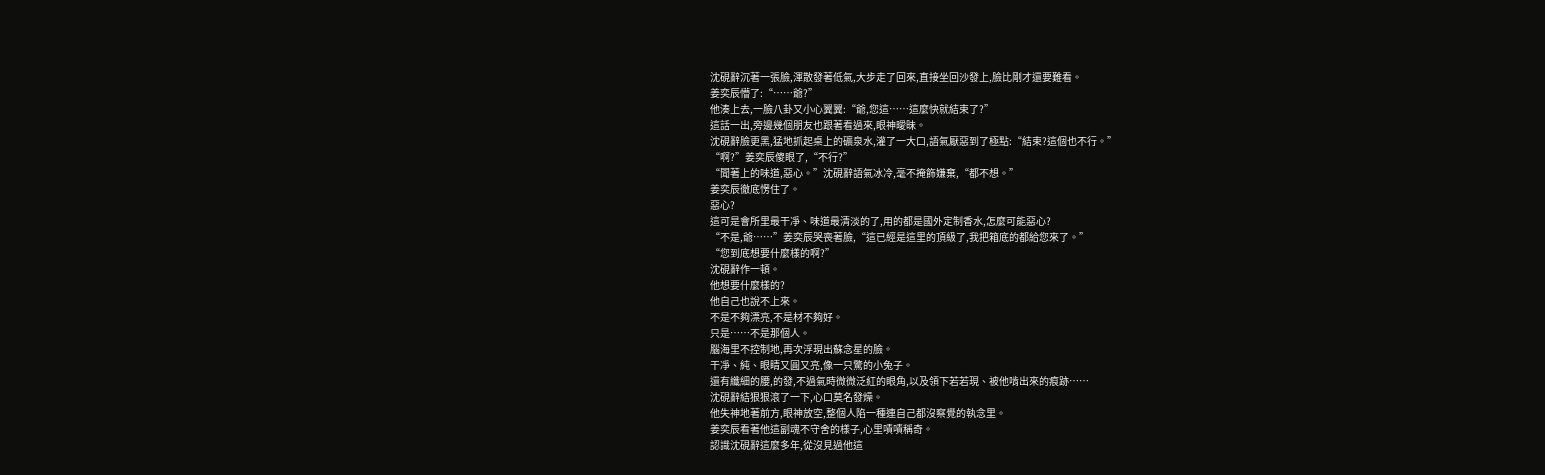沈硯辭沉著一張臉,渾散發著低氣,大步走了回來,直接坐回沙發上,臉比剛才還要難看。
姜奕辰懵了:“……爺?”
他湊上去,一臉八卦又小心翼翼:“爺,您這……這麼快就結束了?”
這話一出,旁邊幾個朋友也跟著看過來,眼神曖昧。
沈硯辭臉更黑,猛地抓起桌上的礦泉水,灌了一大口,語氣厭惡到了極點:“結束?這個也不行。”
“啊?”姜奕辰傻眼了,“不行?”
“聞著上的味道,惡心。”沈硯辭語氣冰冷,毫不掩飾嫌棄,“都不想。”
姜奕辰徹底愣住了。
惡心?
這可是會所里最干凈、味道最清淡的了,用的都是國外定制香水,怎麼可能惡心?
“不是,爺……”姜奕辰哭喪著臉,“這已經是這里的頂級了,我把箱底的都給您來了。”
“您到底想要什麼樣的啊?”
沈硯辭作一頓。
他想要什麼樣的?
他自己也說不上來。
不是不夠漂亮,不是材不夠好。
只是……不是那個人。
腦海里不控制地,再次浮現出蘇念星的臉。
干凈、純、眼睛又圓又亮,像一只驚的小兔子。
還有纖細的腰,的發,不過氣時微微泛紅的眼角,以及領下若若現、被他啃出來的痕跡……
沈硯辭結狠狠滾了一下,心口莫名發燥。
他失神地著前方,眼神放空,整個人陷一種連自己都沒察覺的執念里。
姜奕辰看著他這副魂不守舍的樣子,心里嘖嘖稱奇。
認識沈硯辭這麼多年,從沒見過他這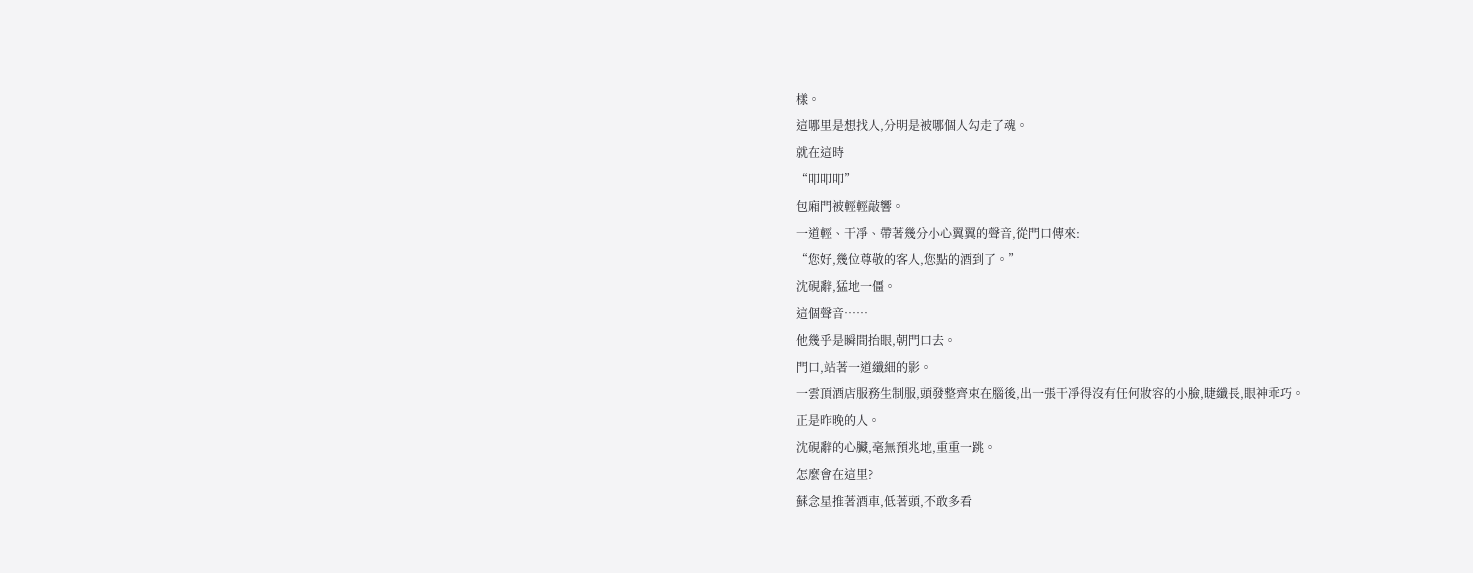樣。
這哪里是想找人,分明是被哪個人勾走了魂。
就在這時
“叩叩叩”
包廂門被輕輕敲響。
一道輕、干凈、帶著幾分小心翼翼的聲音,從門口傳來:
“您好,幾位尊敬的客人,您點的酒到了。”
沈硯辭,猛地一僵。
這個聲音……
他幾乎是瞬間抬眼,朝門口去。
門口,站著一道纖細的影。
一雲頂酒店服務生制服,頭發整齊束在腦後,出一張干凈得沒有任何妝容的小臉,睫纖長,眼神乖巧。
正是昨晚的人。
沈硯辭的心臟,毫無預兆地,重重一跳。
怎麼會在這里?
蘇念星推著酒車,低著頭,不敢多看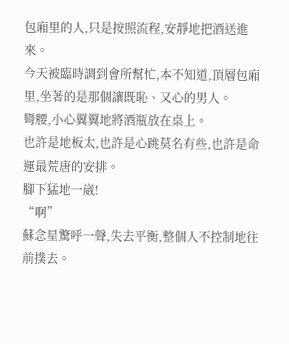包廂里的人,只是按照流程,安靜地把酒送進來。
今天被臨時調到會所幫忙,本不知道,頂層包廂里,坐著的是那個讓既恥、又心的男人。
彎腰,小心翼翼地將酒瓶放在桌上。
也許是地板太,也許是心跳莫名有些,也許是命運最荒唐的安排。
腳下猛地一崴!
“啊”
蘇念星驚呼一聲,失去平衡,整個人不控制地往前撲去。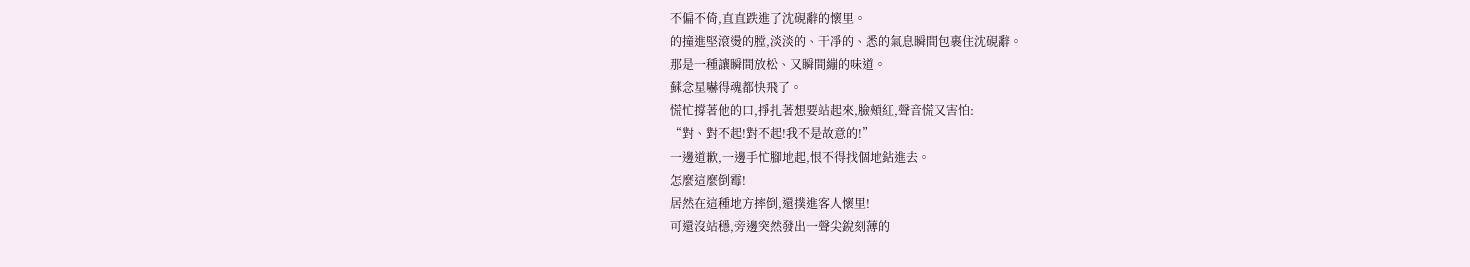不偏不倚,直直跌進了沈硯辭的懷里。
的撞進堅滾燙的膛,淡淡的、干凈的、悉的氣息瞬間包裹住沈硯辭。
那是一種讓瞬間放松、又瞬間繃的味道。
蘇念星嚇得魂都快飛了。
慌忙撐著他的口,掙扎著想要站起來,臉頰紅,聲音慌又害怕:
“對、對不起!對不起!我不是故意的!”
一邊道歉,一邊手忙腳地起,恨不得找個地鉆進去。
怎麼這麼倒霉!
居然在這種地方摔倒,還撲進客人懷里!
可還沒站穩,旁邊突然發出一聲尖銳刻薄的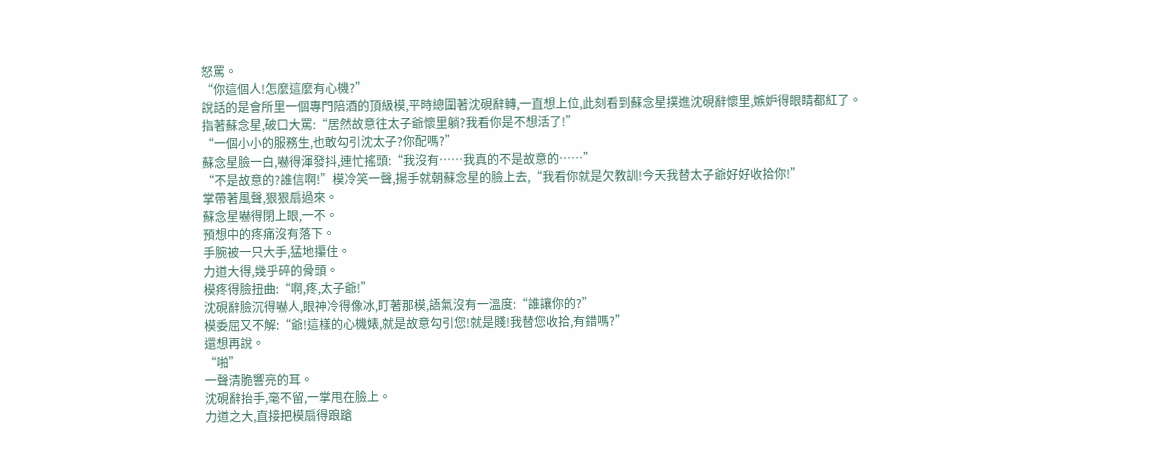怒罵。
“你這個人!怎麼這麼有心機?”
說話的是會所里一個專門陪酒的頂級模,平時總圍著沈硯辭轉,一直想上位,此刻看到蘇念星撲進沈硯辭懷里,嫉妒得眼睛都紅了。
指著蘇念星,破口大罵:“居然故意往太子爺懷里躺?我看你是不想活了!”
“一個小小的服務生,也敢勾引沈太子?你配嗎?”
蘇念星臉一白,嚇得渾發抖,連忙搖頭:“我沒有……我真的不是故意的……”
“不是故意的?誰信啊!”模冷笑一聲,揚手就朝蘇念星的臉上去,“我看你就是欠教訓!今天我替太子爺好好收拾你!”
掌帶著風聲,狠狠扇過來。
蘇念星嚇得閉上眼,一不。
預想中的疼痛沒有落下。
手腕被一只大手,猛地攥住。
力道大得,幾乎碎的骨頭。
模疼得臉扭曲:“啊,疼,太子爺!”
沈硯辭臉沉得嚇人,眼神冷得像冰,盯著那模,語氣沒有一溫度:“誰讓你的?”
模委屈又不解:“爺!這樣的心機婊,就是故意勾引您!就是賤!我替您收拾,有錯嗎?”
還想再說。
“啪”
一聲清脆響亮的耳。
沈硯辭抬手,毫不留,一掌甩在臉上。
力道之大,直接把模扇得踉蹌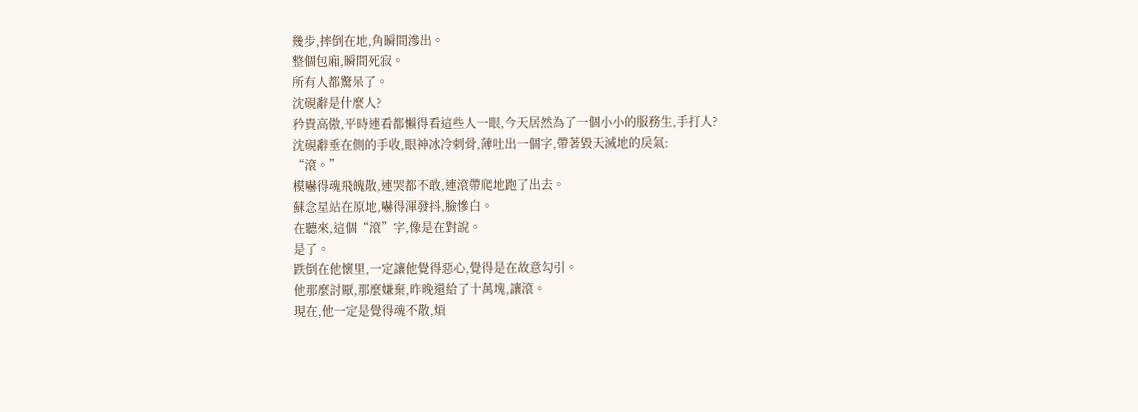幾步,摔倒在地,角瞬間滲出。
整個包廂,瞬間死寂。
所有人都驚呆了。
沈硯辭是什麼人?
矜貴高傲,平時連看都懶得看這些人一眼,今天居然為了一個小小的服務生,手打人?
沈硯辭垂在側的手收,眼神冰冷刺骨,薄吐出一個字,帶著毀天滅地的戾氣:
“滾。”
模嚇得魂飛魄散,連哭都不敢,連滾帶爬地跑了出去。
蘇念星站在原地,嚇得渾發抖,臉慘白。
在聽來,這個“滾”字,像是在對說。
是了。
跌倒在他懷里,一定讓他覺得惡心,覺得是在故意勾引。
他那麼討厭,那麼嫌棄,昨晚還給了十萬塊,讓滾。
現在,他一定是覺得魂不散,煩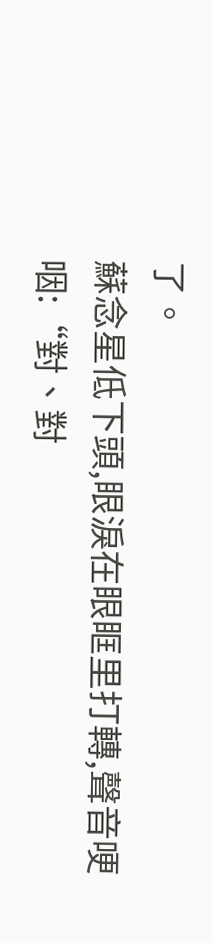了。
蘇念星低下頭,眼淚在眼眶里打轉,聲音哽咽:“對、對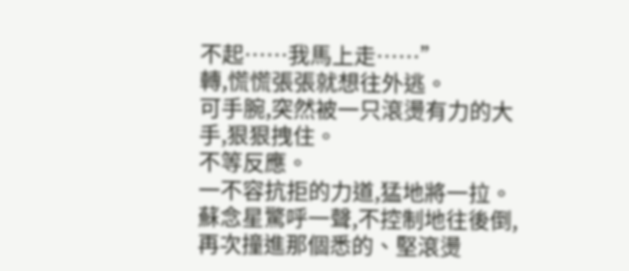不起……我馬上走……”
轉,慌慌張張就想往外逃。
可手腕,突然被一只滾燙有力的大手,狠狠拽住。
不等反應。
一不容抗拒的力道,猛地將一拉。
蘇念星驚呼一聲,不控制地往後倒,再次撞進那個悉的、堅滾燙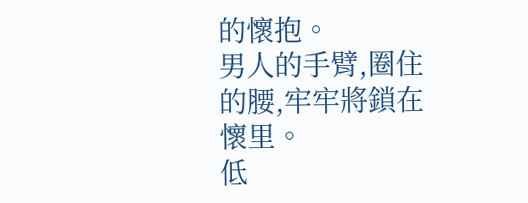的懷抱。
男人的手臂,圈住的腰,牢牢將鎖在懷里。
低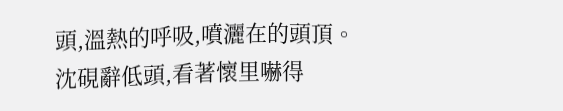頭,溫熱的呼吸,噴灑在的頭頂。
沈硯辭低頭,看著懷里嚇得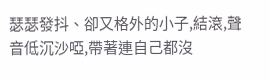瑟瑟發抖、卻又格外的小子,結滾,聲音低沉沙啞,帶著連自己都沒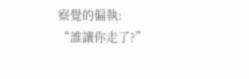察覺的偏執:
“誰讓你走了?”